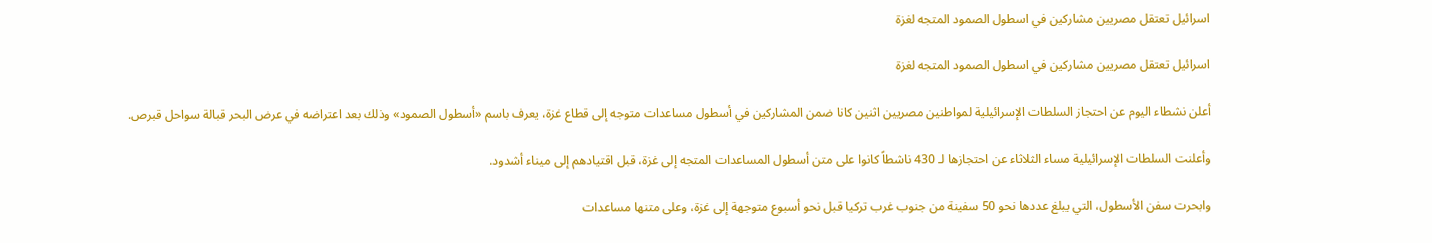اسرائيل تعتقل مصريين مشاركين في اسطول الصمود المتجه لغزة

اسرائيل تعتقل مصريين مشاركين في اسطول الصمود المتجه لغزة

أعلن نشطاء اليوم عن احتجاز السلطات الإسرائيلية لمواطنين مصريين اثنين كانا ضمن المشاركين في أسطول مساعدات متوجه إلى قطاع غزة، يعرف باسم «أسطول الصمود» وذلك بعد اعتراضه في عرض البحر قبالة سواحل قبرص.

وأعلنت السلطات الإسرائيلية مساء الثلاثاء عن احتجازها لـ 430 ناشطاً كانوا على متن أسطول المساعدات المتجه إلى غزة، قبل اقتيادهم إلى ميناء أشدود.

وابحرت سفن الأسطول، التي يبلغ عددها نحو 50 سفينة من جنوب غرب تركيا قبل نحو أسبوع متوجهة إلى غزة، وعلى متنها مساعدات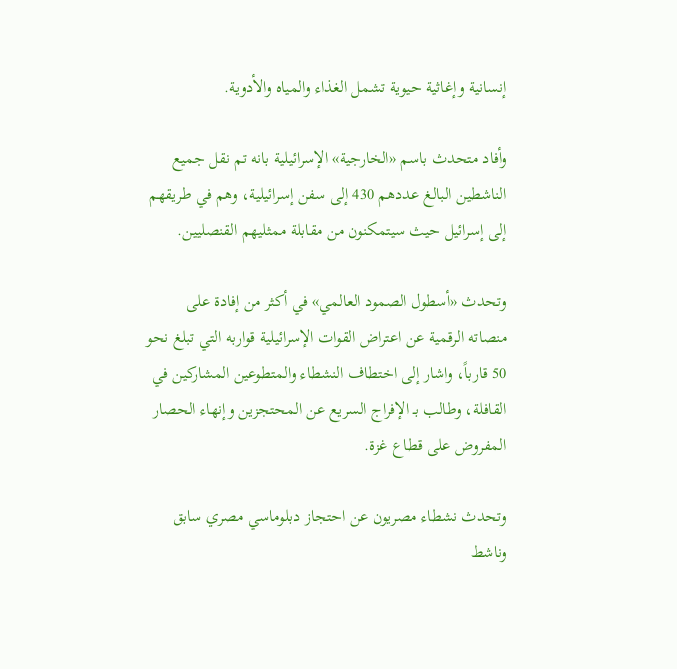إنسانية وإغاثية حيوية تشمل الغذاء والمياه والأدوية.

وأفاد متحدث باسم «الخارجية» الإسرائيلية بانه تم نقل جميع الناشطين البالغ عددهم 430 إلى سفن إسرائيلية، وهم في طريقهم إلى إسرائيل حيث سيتمكنون من مقابلة ممثليهم القنصليين.

وتحدث «أسطول الصمود العالمي» في أكثر من إفادة على منصاته الرقمية عن اعتراض القوات الإسرائيلية قواربه التي تبلغ نحو 50 قارباً، واشار إلى اختطاف النشطاء والمتطوعين المشاركين في القافلة، وطالب بـ الإفراج السريع عن المحتجزين وإنهاء الحصار المفروض على قطاع غزة.

وتحدث نشطاء مصريون عن احتجاز دبلوماسي مصري سابق وناشط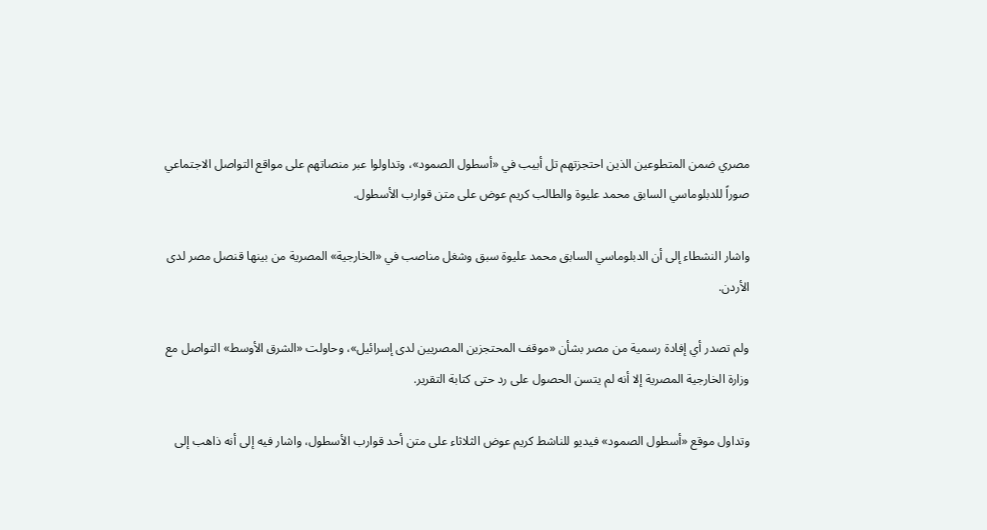مصري ضمن المتطوعين الذين احتجزتهم تل أبيب في «أسطول الصمود»، وتداولوا عبر منصاتهم على مواقع التواصل الاجتماعي صوراً للدبلوماسي السابق محمد عليوة والطالب كريم عوض على متن قوارب الأسطول.

واشار النشطاء إلى أن الدبلوماسي السابق محمد عليوة سبق وشغل مناصب في «الخارجية» المصرية من بينها قنصل مصر لدى الأردن.

ولم تصدر أي إفادة رسمية من مصر بشأن «موقف المحتجزين المصريين لدى إسرائيل»، وحاولت «الشرق الأوسط» التواصل مع وزارة الخارجية المصرية إلا أنه لم يتسن الحصول على رد حتى كتابة التقرير.

وتداول موقع «أسطول الصمود» فيديو للناشط كريم عوض الثلاثاء على متن أحد قوارب الأسطول، واشار فيه إلى أنه ذاهب إلى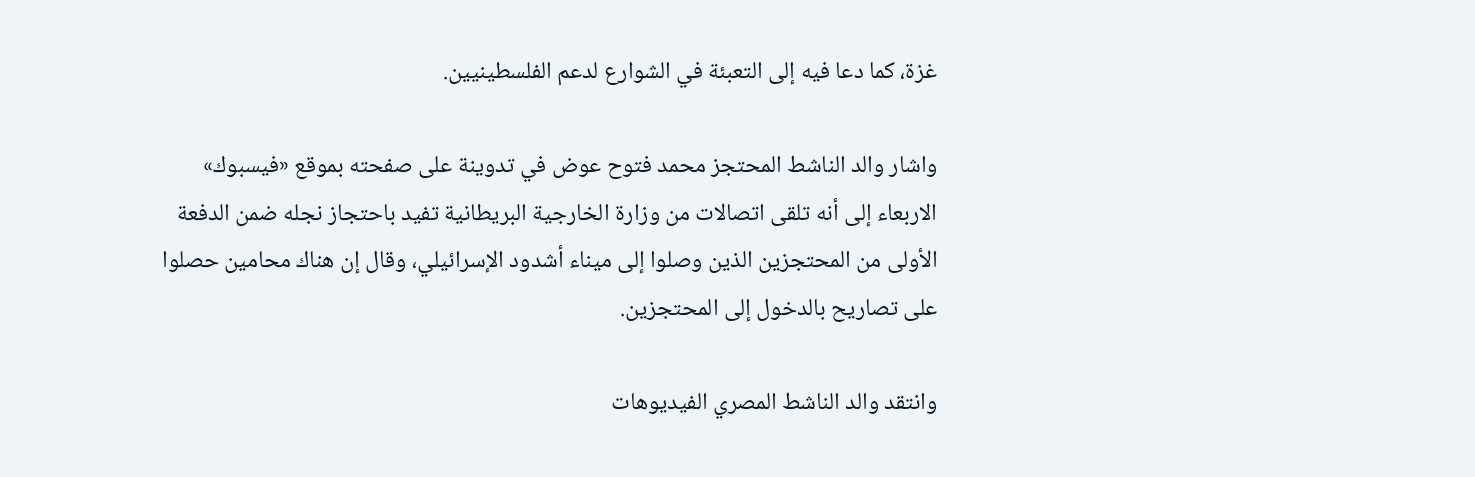غزة، كما دعا فيه إلى التعبئة في الشوارع لدعم الفلسطينيين.

واشار والد الناشط المحتجز محمد فتوح عوض في تدوينة على صفحته بموقع «فيسبوك» الاربعاء إلى أنه تلقى اتصالات من وزارة الخارجية البريطانية تفيد باحتجاز نجله ضمن الدفعة الأولى من المحتجزين الذين وصلوا إلى ميناء أشدود الإسرائيلي، وقال إن هناك محامين حصلوا على تصاريح بالدخول إلى المحتجزين.

وانتقد والد الناشط المصري الفيديوهات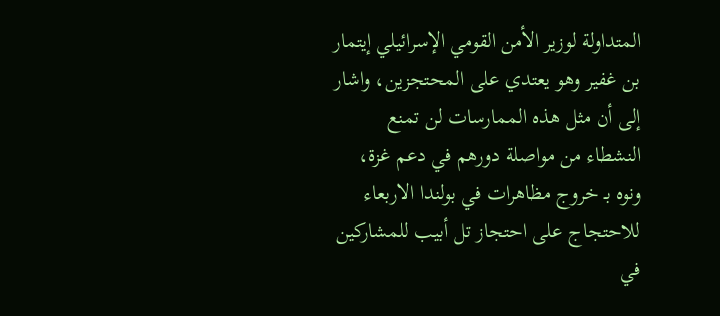المتداولة لوزير الأمن القومي الإسرائيلي إيتمار بن غفير وهو يعتدي على المحتجزين، واشار إلى أن مثل هذه الممارسات لن تمنع النشطاء من مواصلة دورهم في دعم غزة، ونوه بـ خروج مظاهرات في بولندا الاربعاء للاحتجاج على احتجاز تل أبيب للمشاركين في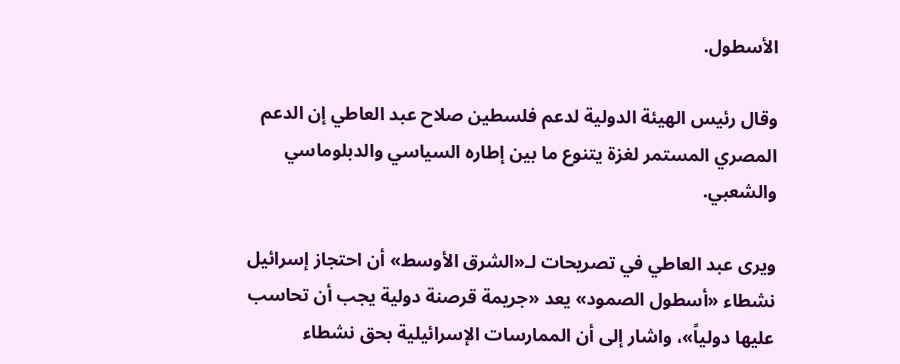الأسطول.

وقال رئيس الهيئة الدولية لدعم فلسطين صلاح عبد العاطي إن الدعم المصري المستمر لغزة يتنوع ما بين إطاره السياسي والدبلوماسي والشعبي.

ويرى عبد العاطي في تصريحات لـ«الشرق الأوسط» أن احتجاز إسرائيل نشطاء «أسطول الصمود» يعد «جريمة قرصنة دولية يجب أن تحاسب عليها دولياً»، واشار إلى أن الممارسات الإسرائيلية بحق نشطاء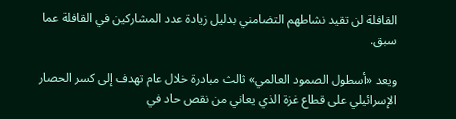القافلة لن تقيد نشاطهم التضامني بدليل زيادة عدد المشاركين في القافلة عما سبق.

ويعد «أسطول الصمود العالمي» ثالث مبادرة خلال عام تهدف إلى كسر الحصار الإسرائيلي على قطاع غزة الذي يعاني من نقص حاد في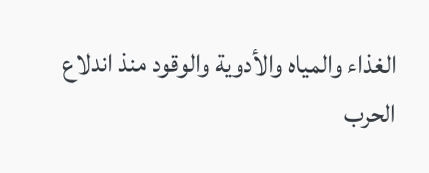الغذاء والمياه والأدوية والوقود منذ اندلاع الحرب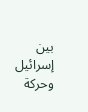بين إسرائيل وحركة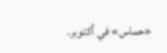«حماس» في أكتوبر.